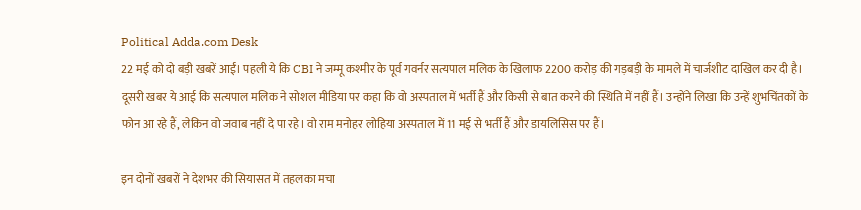Political Adda.com Desk
22 मई को दो बड़ी खबरें आईं। पहली ये कि CBI ने जम्मू कश्मीर के पूर्व गवर्नर सत्यपाल मलिक के खिलाफ 2200 करोड़ की गड़बड़ी के मामले में चार्जशीट दाखिल कर दी है।
दूसरी खबर ये आई कि सत्यपाल मलिक ने सोशल मीडिया पर कहा कि वो अस्पताल में भर्ती हैं और किसी से बात करने की स्थिति में नहीं हैं। उन्होंने लिखा कि उन्हें शुभचिंतकों के फोन आ रहे हैं, लेकिन वो जवाब नहीं दे पा रहे। वो राम मनोहर लोहिया अस्पताल में 11 मई से भर्ती हैं और डायलिसिस पर हैं।

इन दोनों खबरों ने देशभर की सियासत में तहलका मचा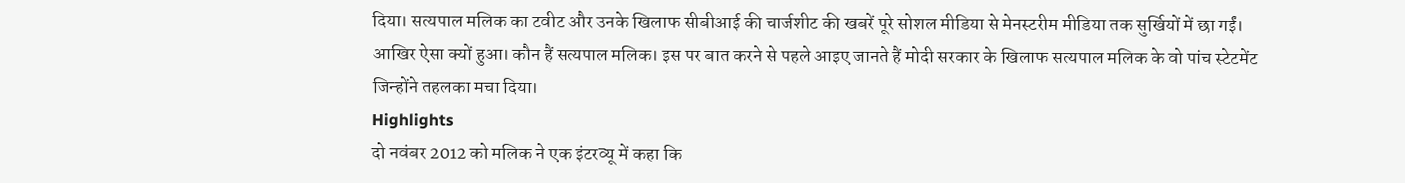दिया। सत्यपाल मलिक का टवीट और उनके खिलाफ सीबीआई की चार्जशीट की खबरें पूरे सोशल मीडिया से मेनस्टरीम मीडिया तक सुर्खियों में छा गईं।
आखिर ऐसा क्यों हुआ। कौन हैं सत्यपाल मलिक। इस पर बात करने से पहले आइए जानते हैं मोदी सरकार के खिलाफ सत्यपाल मलिक के वो पांच स्टेटमेंट जिन्होंने तहलका मचा दिया।
Highlights
दो नवंबर 2012 को मलिक ने एक इंटरव्यू में कहा कि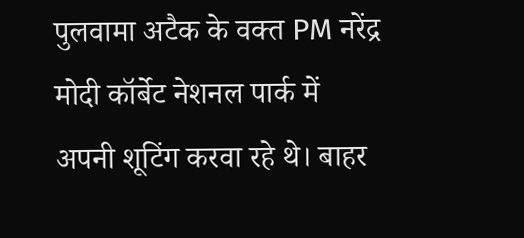पुलवामा अटैक के वक्त PM नरेंद्र मोदी कॉर्बेट नेशनल पार्क में अपनी शूटिंग करवा रहे थे। बाहर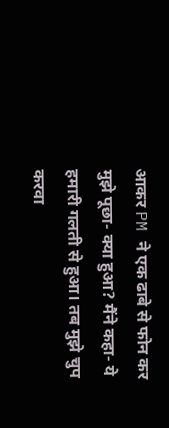आकर PM ने एक ढाबे से फोन कर मुझे पूछा- क्या हुआ? मैंने कहा- ये हमारी गलती से हुआ। तब मुझे चुप करवा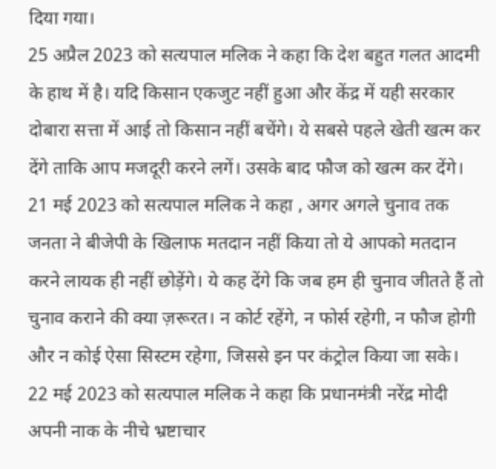दिया गया।
25 अप्रैल 2023 को सत्यपाल मलिक ने कहा कि देश बहुत गलत आदमी के हाथ में है। यदि किसान एकजुट नहीं हुआ और केंद्र में यही सरकार दोबारा सत्ता में आई तो किसान नहीं बचेंगे। ये सबसे पहले खेती खत्म कर देंगे ताकि आप मजदूरी करने लगें। उसके बाद फौज को खत्म कर देंगे।
21 मई 2023 को सत्यपाल मलिक ने कहा , अगर अगले चुनाव तक जनता ने बीजेपी के खिलाफ मतदान नहीं किया तो ये आपको मतदान करने लायक ही नहीं छोड़ेंगे। ये कह देंगे कि जब हम ही चुनाव जीतते हैं तो चुनाव कराने की क्या ज़रूरत। न कोर्ट रहेंगे, न फोर्स रहेगी, न फौज होगी और न कोई ऐसा सिस्टम रहेगा, जिससे इन पर कंट्रोल किया जा सके।
22 मई 2023 को सत्यपाल मलिक ने कहा कि प्रधानमंत्री नरेंद्र मोदी अपनी नाक के नीचे भ्रष्टाचार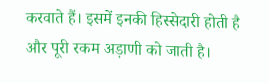करवाते हैं। इसमें इनकी हिस्सेदारी होती है और पूरी रकम अड़ाणी को जाती है।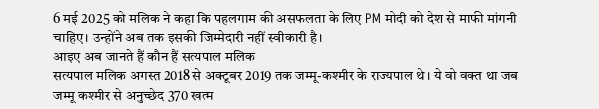6 मई 2025 को मलिक ने कहा कि पहलगाम की असफलता के लिए PM मोदी को देश से माफी मांगनी चाहिए। उन्होंने अब तक इसकी जिम्मेदारी नहीं स्वीकारी है।
आइए अब जानते हैं कौन हैं सत्यपाल मलिक
सत्यपाल मलिक अगस्त 2018 से अक्टूबर 2019 तक जम्मू-कश्मीर के राज्यपाल थे। ये वो वक्त था जब जम्मू कश्मीर से अनुच्छेद 370 खत्म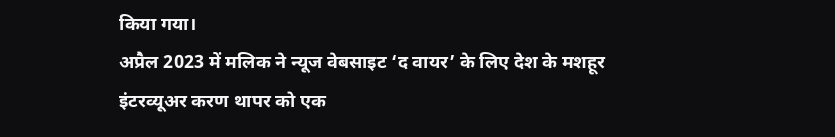किया गया।
अप्रैल 2023 में मलिक ने न्यूज वेबसाइट ‘द वायर’ के लिए देश के मशहूर इंटरव्यूअर करण थापर को एक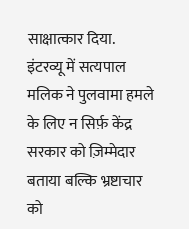साक्षात्कार दिया.
इंटरव्यू में सत्यपाल मलिक ने पुलवामा हमले के लिए न सिर्फ़ केंद्र सरकार को ज़िम्मेदार बताया बल्कि भ्रष्टाचार को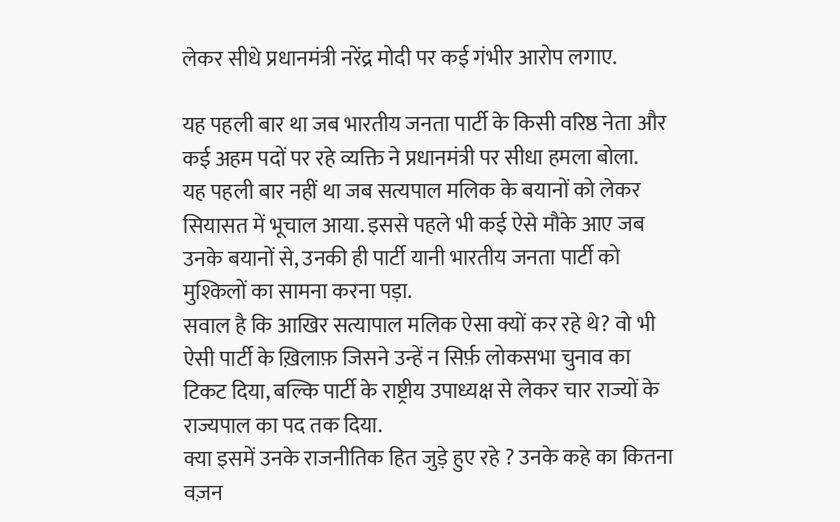लेकर सीधे प्रधानमंत्री नरेंद्र मोदी पर कई गंभीर आरोप लगाए.

यह पहली बार था जब भारतीय जनता पार्टी के किसी वरिष्ठ नेता और कई अहम पदों पर रहे व्यक्ति ने प्रधानमंत्री पर सीधा हमला बोला.
यह पहली बार नहीं था जब सत्यपाल मलिक के बयानों को लेकर सियासत में भूचाल आया. इससे पहले भी कई ऐसे मौके आए जब उनके बयानों से, उनकी ही पार्टी यानी भारतीय जनता पार्टी को मुश्किलों का सामना करना पड़ा.
सवाल है कि आखिर सत्यापाल मलिक ऐसा क्यों कर रहे थे? वो भी ऐसी पार्टी के ख़िलाफ़ जिसने उन्हें न सिर्फ़ लोकसभा चुनाव का टिकट दिया, बल्कि पार्टी के राष्ट्रीय उपाध्यक्ष से लेकर चार राज्यों के राज्यपाल का पद तक दिया.
क्या इसमें उनके राजनीतिक हित जुड़े हुए रहे ? उनके कहे का कितना वज़न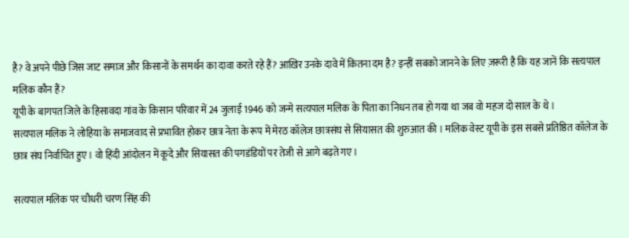है? वे अपने पीछे जिस जाट समाज और किसानों के समर्थन का दावा करते रहे हैं? आख़िर उनके दावे में कितना दम है? इन्हीं सबको जानने के लिए ज़रूरी है कि यह जानें कि सत्यपाल मलिक कौन हैं?
यूपी के बागपत जिले के हिसावदा गांव के किसान परिवार में 24 जुलाई 1946 को जन्मे सत्यपाल मलिक के पिता का निधन तब हो गया था जब वो महज दो साल के थे।
सत्यपाल मलिक ने लोहिया के समाजवाद से प्रभावित होकर छात्र नेता के रूप में मेरठ कॉलेज छात्रसंघ से सियासत की शुरुआत की । मलिक वेस्ट यूपी के इस सबसे प्रतिष्ठित कॉलेज के छात्र संघ निर्वाचित हुए। वो हिंदी आंदोलन में कूदे और सियासत की पगडंडियों पर तेजी से आगे बढ़ते गए।

सत्यपाल मलिक पर चौधरी चरण सिंह की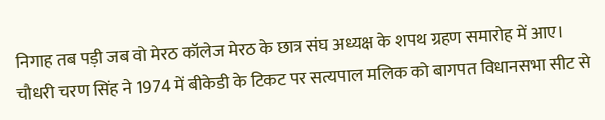निगाह तब पड़ी जब वो मेरठ कॉलेज मेरठ के छात्र संघ अध्यक्ष के शपथ ग्रहण समारोह में आए। चौधरी चरण सिंह ने 1974 में बीकेडी के टिकट पर सत्यपाल मलिक को बागपत विधानसभा सीट से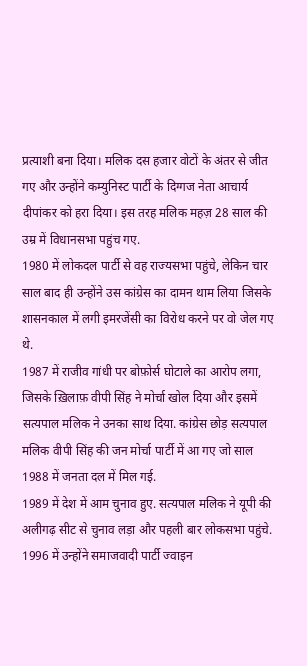प्रत्याशी बना दिया। मलिक दस हजार वोटों के अंतर से जीत गए और उन्होंने कम्युनिस्ट पार्टी के दिग्गज नेता आचार्य दीपांकर को हरा दिया। इस तरह मलिक महज़ 28 साल की उम्र में विधानसभा पहुंच गए.
1980 में लोकदल पार्टी से वह राज्यसभा पहुंचे, लेकिन चार साल बाद ही उन्होंने उस कांग्रेस का दामन थाम लिया जिसके शासनकाल में लगी इमरजेंसी का विरोध करने पर वो जेल गए थे.
1987 में राजीव गांधी पर बोफ़ोर्स घोटाले का आरोप लगा, जिसके ख़िलाफ़ वीपी सिंह ने मोर्चा खोल दिया और इसमें सत्यपाल मलिक ने उनका साथ दिया. कांग्रेस छोड़ सत्यपाल मलिक वीपी सिंह की जन मोर्चा पार्टी में आ गए जो साल 1988 में जनता दल में मिल गई.
1989 में देश में आम चुनाव हुए. सत्यपाल मलिक ने यूपी की अलीगढ़ सीट से चुनाव लड़ा और पहली बार लोकसभा पहुंचे.
1996 में उन्होंने समाजवादी पार्टी ज्वाइन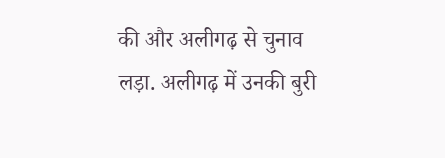की और अलीगढ़ से चुनाव लड़ा. अलीगढ़ में उनकी बुरी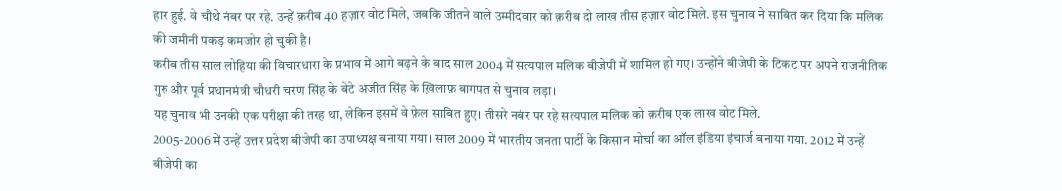हार हुई. वे चौथे नंबर पर रहे. उन्हें क़रीब 40 हज़ार वोट मिले, जबकि जीतने वाले उम्मीदवार को क़रीब दो लाख तीस हज़ार वोट मिले. इस चुनाव ने साबित कर दिया कि मलिक की जमीनी पकड़ कमजोर हो चुकी है।
करीब तीस साल लोहिया की विचारधारा के प्रभाव में आगे बढ़ने के बाद साल 2004 में सत्यपाल मलिक बीजेपी में शामिल हो गए। उन्होंने बीजेपी के टिकट पर अपने राजनीतिक गुरु और पूर्व प्रधानमंत्री चौधरी चरण सिंह के बेटे अजीत सिंह के ख़िलाफ़ बागपत से चुनाव लड़ा।
यह चुनाव भी उनकी एक परीक्षा की तरह था, लेकिन इसमें वे फ़ेल साबित हुए। तीसरे नबंर पर रहे सत्यपाल मलिक को क़रीब एक लाख वोट मिले.
2005-2006 में उन्हें उत्तर प्रदेश बीजेपी का उपाध्यक्ष बनाया गया। साल 2009 में भारतीय जनता पार्टी के किसान मोर्चा का ऑल इंडिया इंचार्ज बनाया गया. 2012 में उन्हें बीजेपी का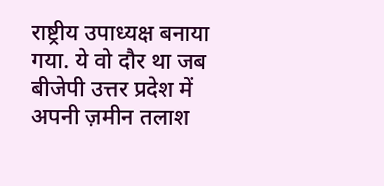राष्ट्रीय उपाध्यक्ष बनाया गया. ये वो दौर था जब बीजेपी उत्तर प्रदेश में अपनी ज़मीन तलाश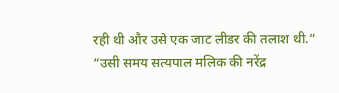रही थी और उसे एक जाट लीडर की तलाश थी.”
“उसी समय सत्यपाल मलिक की नरेंद्र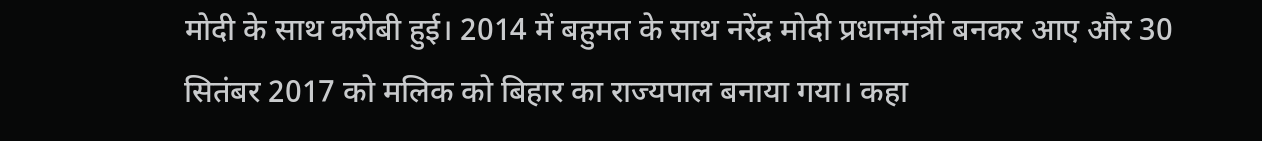मोदी के साथ करीबी हुई। 2014 में बहुमत के साथ नरेंद्र मोदी प्रधानमंत्री बनकर आए और 30 सितंबर 2017 को मलिक को बिहार का राज्यपाल बनाया गया। कहा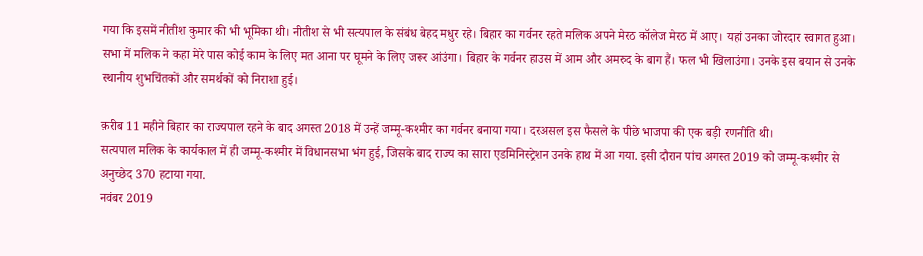गया कि इसमें नीतीश कुमार की भी भूमिका थी। नीतीश से भी सत्यपाल के संबंध बेहद मधुर रहे। बिहार का गर्वनर रहते मलिक अपने मेरठ कॉलेज मेरठ में आए। यहां उनका जोरदार स्वागत हुआ। सभा में मलिक ने कहा मेरे पास कोई काम के लिए मत आना पर घूमने के लिए जरूर आंउंगा। बिहार के गर्वनर हाउस में आम और अमरुद के बाग हैं। फल भी खिलाउंगा। उनके इस बयान से उनके स्थानीय शुभचिंतकों और समर्थकों को निराशा हुई।

क़रीब 11 महीने बिहार का राज्यपाल रहने के बाद अगस्त 2018 में उन्हें जम्मू-कश्मीर का गर्वनर बनाया गया। दरअसल इस फैसले के पीछे भाजपा की एक बड़ी रणनीति थी।
सत्यपाल मलिक के कार्यकाल में ही जम्मू-कश्मीर में विधानसभा भंग हुई, जिसके बाद राज्य का सारा एडमिनिस्ट्रेशन उनके हाथ में आ गया. इसी दौरान पांच अगस्त 2019 को जम्मू-कश्मीर से अनुच्छेद 370 हटाया गया.
नवंबर 2019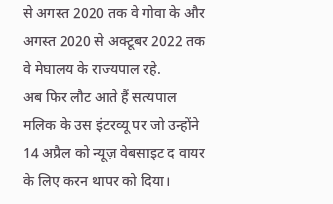से अगस्त 2020 तक वे गोवा के और अगस्त 2020 से अक्टूबर 2022 तक वे मेघालय के राज्यपाल रहे.
अब फिर लौट आते हैं सत्यपाल मलिक के उस इंटरव्यू पर जो उन्होंने 14 अप्रैल को न्यूज़ वेबसाइट द वायर के लिए करन थापर को दिया।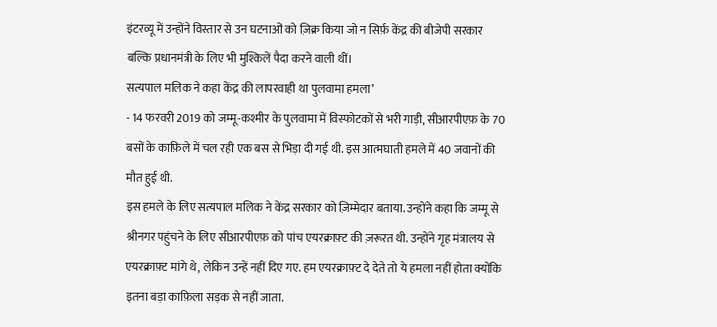इंटरव्यू में उन्होंने विस्तार से उन घटनाओं को ज़िक्र किया जो न सिर्फ़ केंद्र की बीजेपी सरकार बल्कि प्रधानमंत्री के लिए भी मुश्किलें पैदा करने वाली थीं।
सत्यपाल मलिक ने कहा केंद्र की लापरवाही था पुलवामा हमला’
- 14 फरवरी 2019 को जम्मू-कश्मीर के पुलवामा में विस्फोटकों से भरी गाड़ी, सीआरपीएफ़ के 70 बसों के काफ़िले में चल रही एक बस से भिड़ा दी गई थी. इस आत्मघाती हमले में 40 जवानों की मौत हुई थी.
इस हमले के लिए सत्यपाल मलिक ने केंद्र सरकार को ज़िम्मेदार बताया. उन्होंने कहा कि जम्मू से श्रीनगर पहुंचने के लिए सीआरपीएफ़ को पांच एयरक्राफ़्ट की ज़रूरत थी. उन्होंने गृह मंत्रालय से एयरक्राफ़्ट मांगे थे, लेकिन उन्हें नहीं दिए गए. हम एयरक्राफ़्ट दे देते तो ये हमला नहीं होता क्योंकि इतना बड़ा काफ़िला सड़क से नहीं जाता.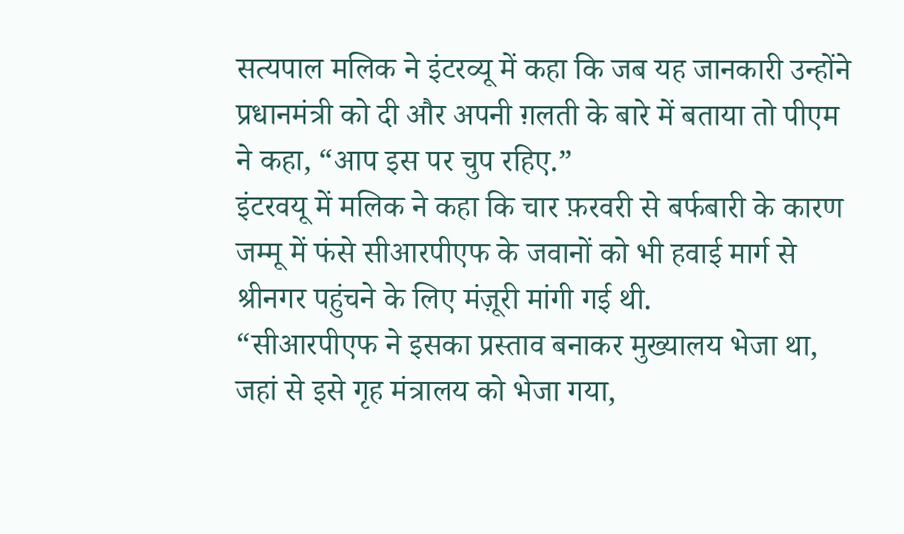सत्यपाल मलिक ने इंटरव्यू में कहा कि जब यह जानकारी उन्होंने प्रधानमंत्री को दी और अपनी ग़लती के बारे में बताया तो पीएम ने कहा, “आप इस पर चुप रहिए.”
इंटरवयू में मलिक ने कहा कि चार फ़रवरी से बर्फबारी के कारण जम्मू में फंसे सीआरपीएफ के जवानों को भी हवाई मार्ग से श्रीनगर पहुंचने के लिए मंज़ूरी मांगी गई थी.
“सीआरपीएफ ने इसका प्रस्ताव बनाकर मुख्यालय भेजा था, जहां से इसे गृह मंत्रालय को भेजा गया,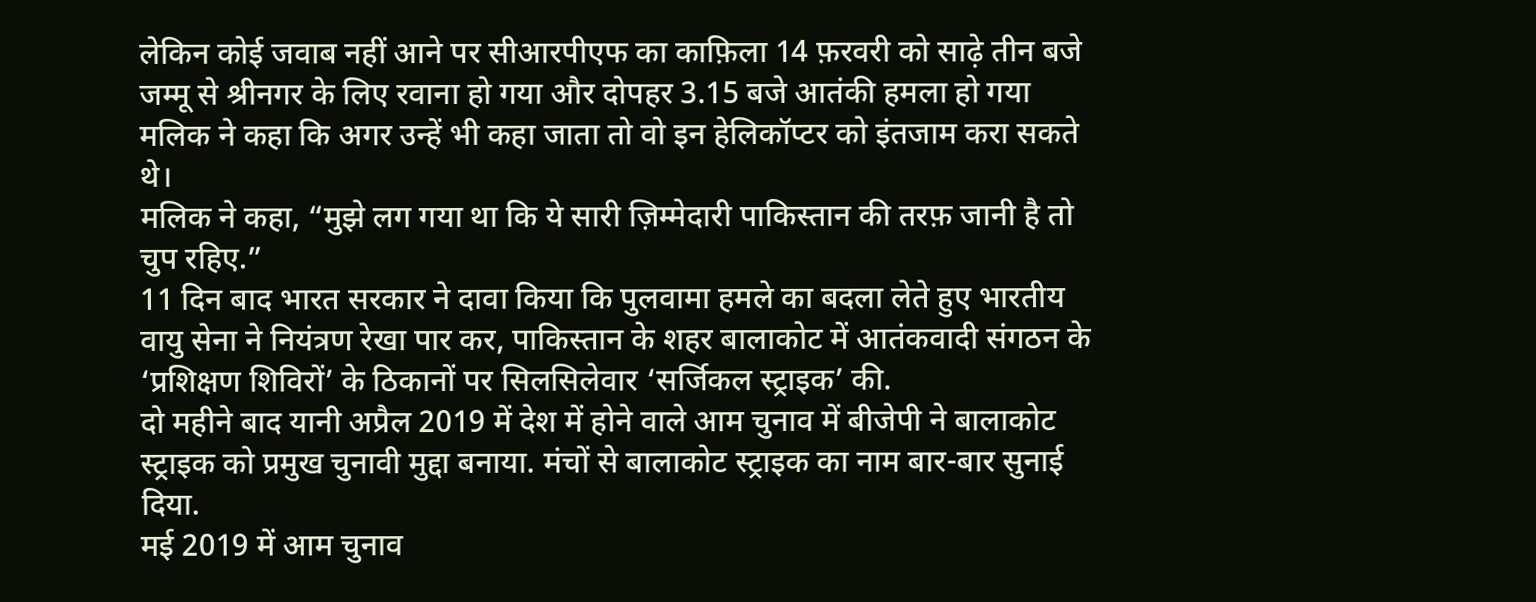लेकिन कोई जवाब नहीं आने पर सीआरपीएफ का काफ़िला 14 फ़रवरी को साढ़े तीन बजे जम्मू से श्रीनगर के लिए रवाना हो गया और दोपहर 3.15 बजे आतंकी हमला हो गया मलिक ने कहा कि अगर उन्हें भी कहा जाता तो वो इन हेलिकॉप्टर को इंतजाम करा सकते थे।
मलिक ने कहा, “मुझे लग गया था कि ये सारी ज़िम्मेदारी पाकिस्तान की तरफ़ जानी है तो चुप रहिए.”
11 दिन बाद भारत सरकार ने दावा किया कि पुलवामा हमले का बदला लेते हुए भारतीय वायु सेना ने नियंत्रण रेखा पार कर, पाकिस्तान के शहर बालाकोट में आतंकवादी संगठन के ‘प्रशिक्षण शिविरों’ के ठिकानों पर सिलसिलेवार ‘सर्जिकल स्ट्राइक’ की.
दो महीने बाद यानी अप्रैल 2019 में देश में होने वाले आम चुनाव में बीजेपी ने बालाकोट स्ट्राइक को प्रमुख चुनावी मुद्दा बनाया. मंचों से बालाकोट स्ट्राइक का नाम बार-बार सुनाई दिया.
मई 2019 में आम चुनाव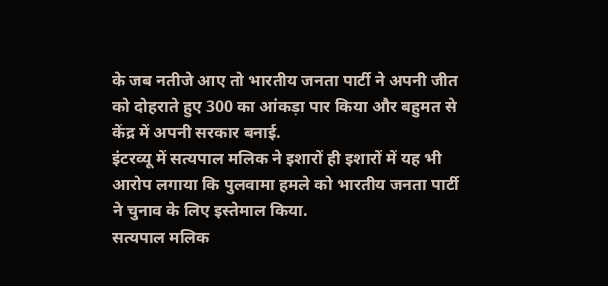के जब नतीजे आए तो भारतीय जनता पार्टी ने अपनी जीत को दोहराते हुए 300 का आंकड़ा पार किया और बहुमत से केंद्र में अपनी सरकार बनाई.
इंटरव्यू में सत्यपाल मलिक ने इशारों ही इशारों में यह भी आरोप लगाया कि पुलवामा हमले को भारतीय जनता पार्टी ने चुनाव के लिए इस्तेमाल किया.
सत्यपाल मलिक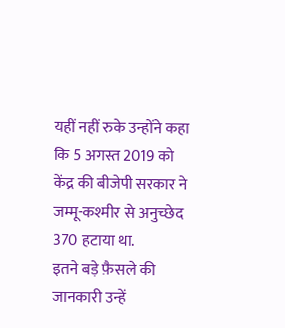यहीं नहीं रुके उन्होंने कहा कि 5 अगस्त 2019 को केंद्र की बीजेपी सरकार ने जम्मू-कश्मीर से अनुच्छेद 370 हटाया था.
इतने बड़े फ़ैसले की जानकारी उन्हें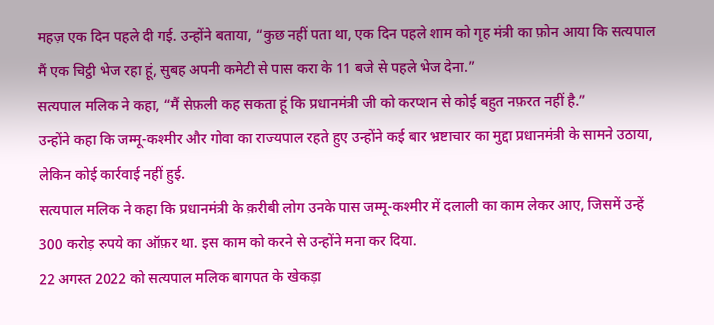महज़ एक दिन पहले दी गई. उन्होंने बताया, “कुछ नहीं पता था, एक दिन पहले शाम को गृह मंत्री का फ़ोन आया कि सत्यपाल मैं एक चिट्ठी भेज रहा हूं, सुबह अपनी कमेटी से पास करा के 11 बजे से पहले भेज देना.”
सत्यपाल मलिक ने कहा, “मैं सेफ़ली कह सकता हूं कि प्रधानमंत्री जी को करप्शन से कोई बहुत नफ़रत नहीं है.”
उन्होंने कहा कि जम्मू-कश्मीर और गोवा का राज्यपाल रहते हुए उन्होंने कई बार भ्रष्टाचार का मुद्दा प्रधानमंत्री के सामने उठाया, लेकिन कोई कार्रवाई नहीं हुई.
सत्यपाल मलिक ने कहा कि प्रधानमंत्री के क़रीबी लोग उनके पास जम्मू-कश्मीर में दलाली का काम लेकर आए, जिसमें उन्हें 300 करोड़ रुपये का ऑफ़र था. इस काम को करने से उन्होंने मना कर दिया.
22 अगस्त 2022 को सत्यपाल मलिक बागपत के खेकड़ा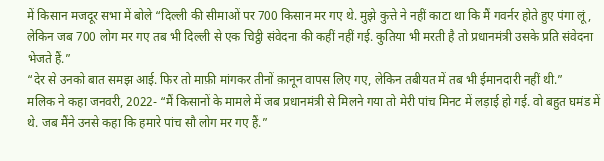में किसान मजदूर सभा में बोले “दिल्ली की सीमाओं पर 700 किसान मर गए थे. मुझे कुत्ते ने नहीं काटा था कि मैं गवर्नर होते हुए पंगा लूं, लेकिन जब 700 लोग मर गए तब भी दिल्ली से एक चिट्ठी संवेदना की कहीं नहीं गई. कुतिया भी मरती है तो प्रधानमंत्री उसके प्रति संवेदना भेजते हैं.”
“देर से उनको बात समझ आई. फिर तो माफ़ी मांगकर तीनों क़ानून वापस लिए गए, लेकिन तबीयत में तब भी ईमानदारी नहीं थी.”
मलिक ने कहा जनवरी, 2022- “मैं किसानों के मामले में जब प्रधानमंत्री से मिलने गया तो मेरी पांच मिनट में लड़ाई हो गई. वो बहुत घमंड में थे. जब मैंने उनसे कहा कि हमारे पांच सौ लोग मर गए हैं.”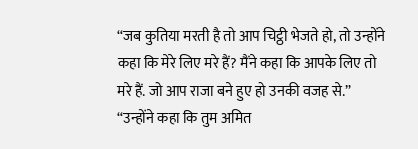“जब कुतिया मरती है तो आप चिट्ठी भेजते हो, तो उन्होंने कहा कि मेरे लिए मरे हैं? मैंने कहा कि आपके लिए तो मरे हैं. जो आप राजा बने हुए हो उनकी वजह से.”
“उन्होंने कहा कि तुम अमित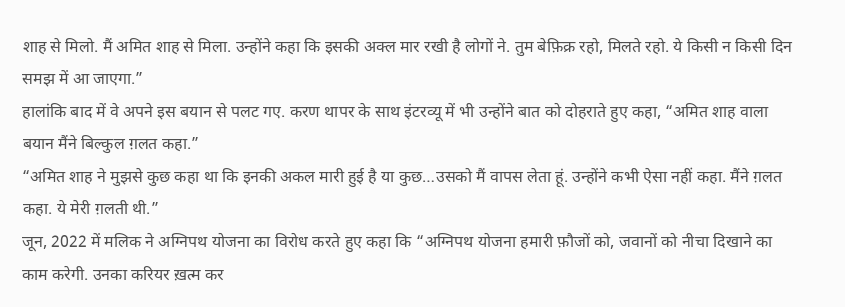शाह से मिलो. मैं अमित शाह से मिला. उन्होंने कहा कि इसकी अक्ल मार रखी है लोगों ने. तुम बेफ़िक्र रहो, मिलते रहो. ये किसी न किसी दिन समझ में आ जाएगा.”
हालांकि बाद में वे अपने इस बयान से पलट गए. करण थापर के साथ इंटरव्यू में भी उन्होंने बात को दोहराते हुए कहा, “अमित शाह वाला बयान मैंने बिल्कुल ग़लत कहा.”
“अमित शाह ने मुझसे कुछ कहा था कि इनकी अकल मारी हुई है या कुछ…उसको मैं वापस लेता हूं. उन्होंने कभी ऐसा नहीं कहा. मैंने ग़लत कहा. ये मेरी ग़लती थी.”
जून, 2022 में मलिक ने अग्निपथ योजना का विरोध करते हुए कहा कि “अग्निपथ योजना हमारी फ़ौजों को, जवानों को नीचा दिखाने का काम करेगी. उनका करियर ख़त्म कर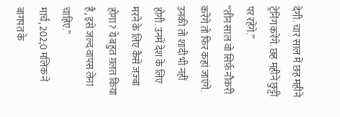देगी. चार साल में छह महीने ट्रेनिंग करेंगे. छह महीने छुट्टी पर रहेंगे.”
“तीन साल वो सिर्फ़ नौकरी करेंगे तो फिर कहां जाएंगे. उनकी तो शादी भी नहीं होगी. उनमें देश के लिए मरने के लिए कैसे जज़्बा होगा? ये बहुत ग़लत किया है, इसे जल्द वापस लेना चाहिए.”
मार्च, 202;0 मलिक ने बागपत के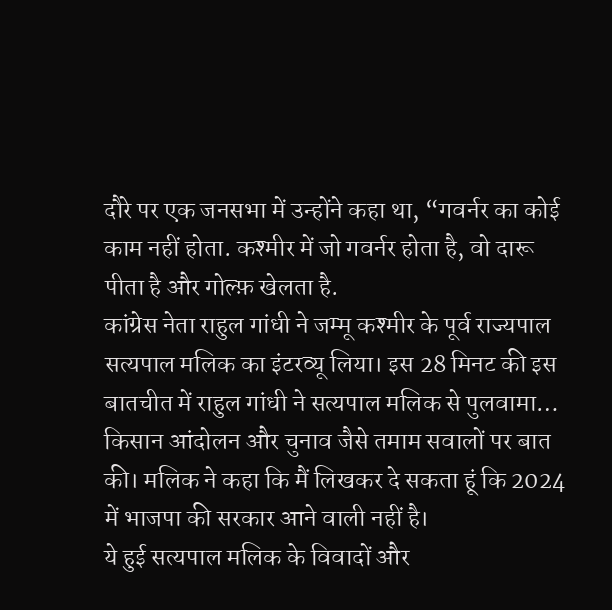दौरे पर एक जनसभा में उन्होंने कहा था, “गवर्नर का कोई काम नहीं होता. कश्मीर में जो गवर्नर होता है, वो दारू पीता है और गोल्फ़ खेलता है.
कांग्रेस नेता राहुल गांधी ने जम्मू कश्मीर के पूर्व राज्यपाल सत्यपाल मलिक का इंटरव्यू लिया। इस 28 मिनट की इस बातचीत में राहुल गांधी ने सत्यपाल मलिक से पुलवामा… किसान आंदोलन और चुनाव जैसे तमाम सवालों पर बात की। मलिक ने कहा कि मैं लिखकर दे सकता हूं कि 2024 में भाजपा की सरकार आने वाली नहीं है।
ये हुई सत्यपाल मलिक के विवादों और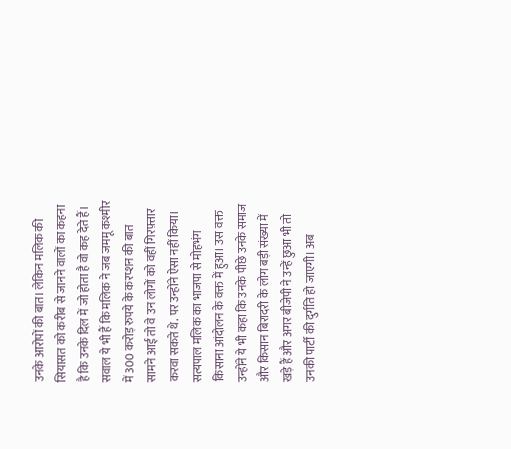उनके आरोपों की बात। लेकिन मलिक की सियासत को करीब से जानने वालों का कहना है कि उनके दिल में जो होता है वो कह देते हैं। सवाल ये भी हैं कि मलिक ने जब जममू कश्मीर में 300 करोड़ रुपये के करप्शन की बात सामने आई तो वे उन लोगों को वहीं गिरफ़्तार करवा सकते थे. पर उन्होंने ऐसा नहीं किया।
सत्यपाल मलिक का भाजपा से मोहभंग किसाना आंदोलन के वक्त में हुआ। उस वक्त उन्होंने ये भी कहा कि उनके पीछे उनके समाज और किसान बिरादरी के लोग बड़ी संख्या में खड़े हैं और अगर बीजेपी ने उन्हें छुआ भी तो उनकी पार्टी की दुर्गति हो जाएगी। अब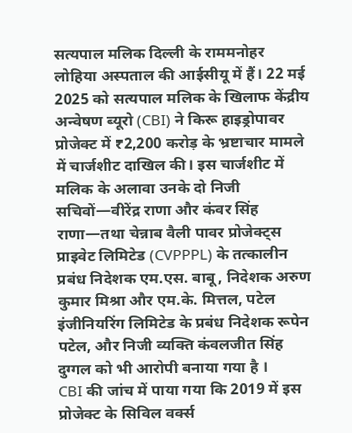सत्यपाल मलिक दिल्ली के राममनोहर लोहिया अस्पताल की आईसीयू में हैं। 22 मई 2025 को सत्यपाल मलिक के खिलाफ केंद्रीय अन्वेषण ब्यूरो (CBI) ने किरू हाइड्रोपावर प्रोजेक्ट में ₹2,200 करोड़ के भ्रष्टाचार मामले में चार्जशीट दाखिल की। इस चार्जशीट में मलिक के अलावा उनके दो निजी सचिवों—वीरेंद्र राणा और कंवर सिंह राणा—तथा चेन्नाब वैली पावर प्रोजेक्ट्स प्राइवेट लिमिटेड (CVPPPL) के तत्कालीन प्रबंध निदेशक एम.एस. बाबू, निदेशक अरुण कुमार मिश्रा और एम.के. मित्तल, पटेल इंजीनियरिंग लिमिटेड के प्रबंध निदेशक रूपेन पटेल, और निजी व्यक्ति कंवलजीत सिंह दुग्गल को भी आरोपी बनाया गया है ।
CBI की जांच में पाया गया कि 2019 में इस प्रोजेक्ट के सिविल वर्क्स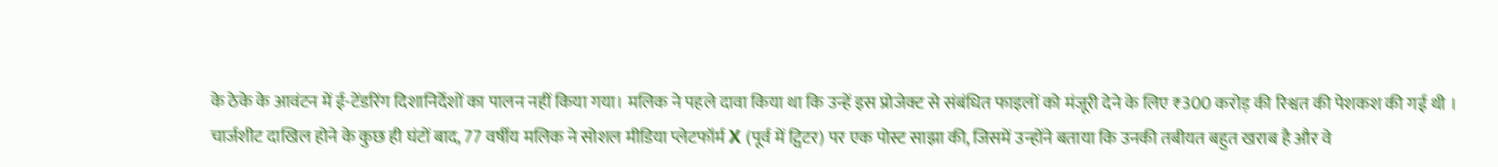के ठेके के आवंटन में ई-टेंडरिंग दिशानिर्देशों का पालन नहीं किया गया। मलिक ने पहले दावा किया था कि उन्हें इस प्रोजेक्ट से संबंधित फाइलों को मंजूरी देने के लिए ₹300 करोड़ की रिश्वत की पेशकश की गई थी ।
चार्जशीट दाखिल होने के कुछ ही घंटों बाद, 77 वर्षीय मलिक ने सोशल मीडिया प्लेटफॉर्म X (पूर्व में ट्विटर) पर एक पोस्ट साझा की, जिसमें उन्होंने बताया कि उनकी तबीयत बहुत खराब है और वे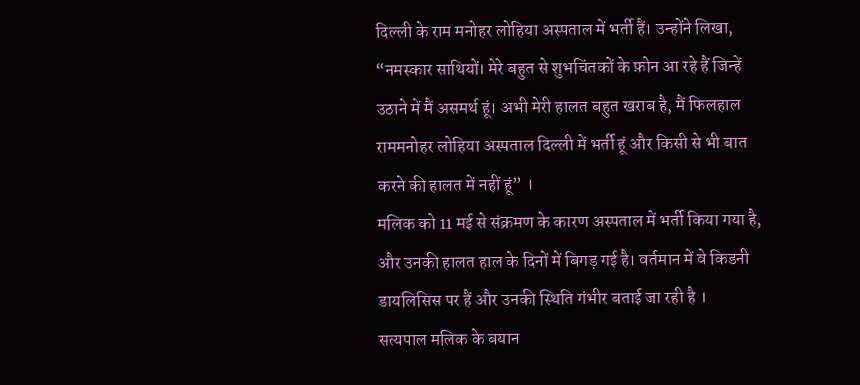दिल्ली के राम मनोहर लोहिया अस्पताल में भर्ती हैं। उन्होंने लिखा, “नमस्कार साथियों। मेरे बहुत से शुभचिंतकों के फ़ोन आ रहे हैं जिन्हें उठाने में मैं असमर्थ हूं। अभी मेरी हालत बहुत खराब है, मैं फिलहाल राममनोहर लोहिया अस्पताल दिल्ली में भर्ती हूं और किसी से भी बात करने की हालत में नहीं हूं” ।
मलिक को 11 मई से संक्रमण के कारण अस्पताल में भर्ती किया गया है, और उनकी हालत हाल के दिनों में बिगड़ गई है। वर्तमान में वे किडनी डायलिसिस पर हैं और उनकी स्थिति गंभीर बताई जा रही है ।
सत्यपाल मलिक के बयान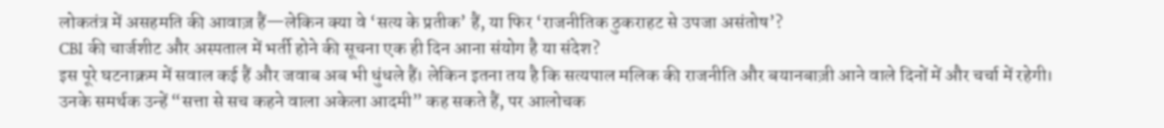लोकतंत्र में असहमति की आवाज़ हैं—लेकिन क्या वे ‘सत्य के प्रतीक’ हैं, या फिर ‘राजनीतिक ठुकराहट से उपजा असंतोष’?
CBI की चार्जशीट और अस्पताल में भर्ती होने की सूचना एक ही दिन आना संयोग है या संदेश?
इस पूरे घटनाक्रम में सवाल कई हैं और जवाब अब भी धुंधले हैं। लेकिन इतना तय है कि सत्यपाल मलिक की राजनीति और बयानबाज़ी आने वाले दिनों में और चर्चा में रहेगी।
उनके समर्थक उन्हें “सत्ता से सच कहने वाला अकेला आदमी” कह सकते हैं, पर आलोचक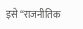इसे “राजनीतिक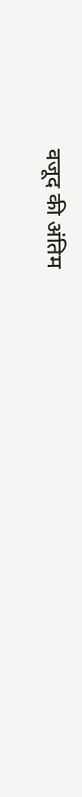वजूद की अंतिम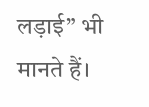लड़ाई” भी मानते हैं।